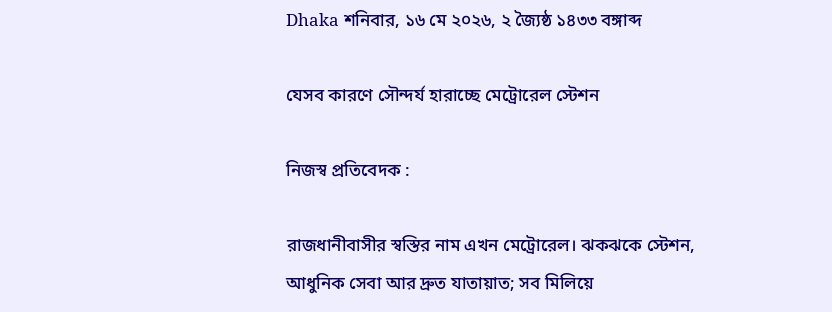Dhaka শনিবার, ১৬ মে ২০২৬, ২ জ্যৈষ্ঠ ১৪৩৩ বঙ্গাব্দ

যেসব কারণে সৌন্দর্য হারাচ্ছে মেট্রোরেল স্টেশন

নিজস্ব প্রতিবেদক :

রাজধানীবাসীর স্বস্তির নাম এখন মেট্রোরেল। ঝকঝকে স্টেশন, আধুনিক সেবা আর দ্রুত যাতায়াত; সব মিলিয়ে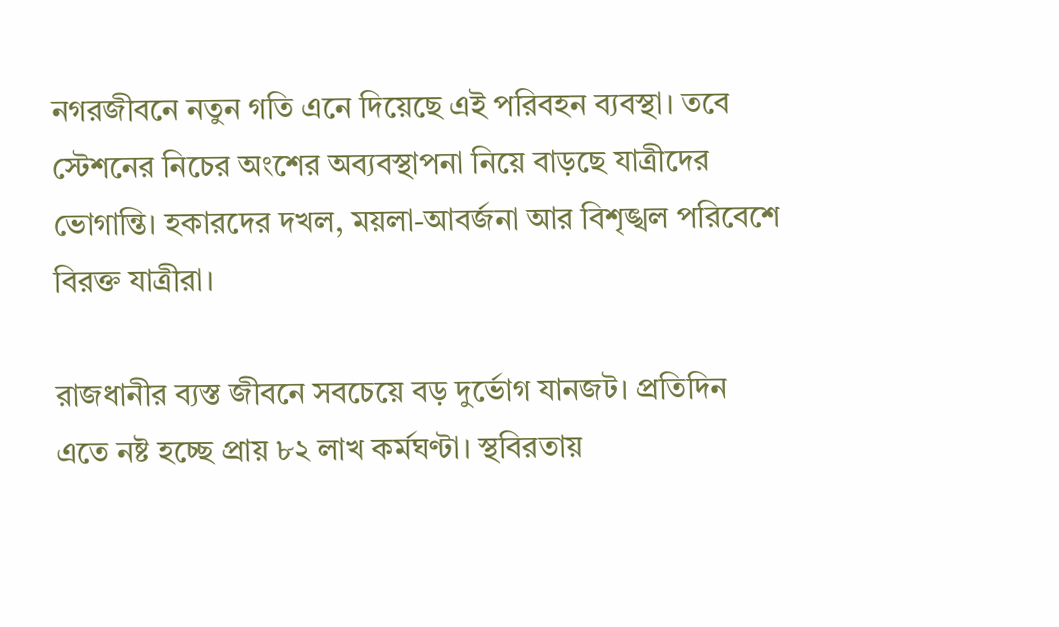নগরজীবনে নতুন গতি এনে দিয়েছে এই পরিবহন ব্যবস্থা। তবে স্টেশনের নিচের অংশের অব্যবস্থাপনা নিয়ে বাড়ছে যাত্রীদের ভোগান্তি। হকারদের দখল, ময়লা-আবর্জনা আর বিশৃঙ্খল পরিবেশে বিরক্ত যাত্রীরা।

রাজধানীর ব্যস্ত জীবনে সবচেয়ে বড় দুর্ভোগ যানজট। প্রতিদিন এতে নষ্ট হচ্ছে প্রায় ৮২ লাখ কর্মঘণ্টা। স্থবিরতায়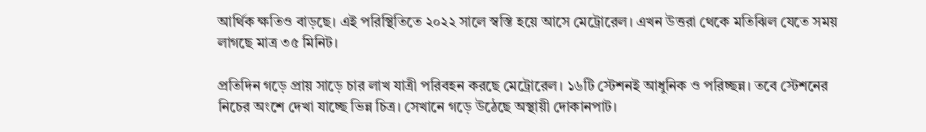আর্থিক ক্ষতিও বাড়ছে। এই পরিস্থিতিতে ২০২২ সালে স্বস্তি হয়ে আসে মেট্রোরেল। এখন উত্তরা থেকে মতিঝিল যেতে সময় লাগছে মাত্র ৩৫ মিনিট।

প্রতিদিন গড়ে প্রায় সাড়ে চার লাখ যাত্রী পরিবহন করছে মেট্রোরেল। ১৬টি স্টেশনই আধুনিক ও পরিচ্ছন্ন। তবে স্টেশনের নিচের অংশে দেখা যাচ্ছে ভিন্ন চিত্র। সেখানে গড়ে উঠেছে অস্থায়ী দোকানপাট।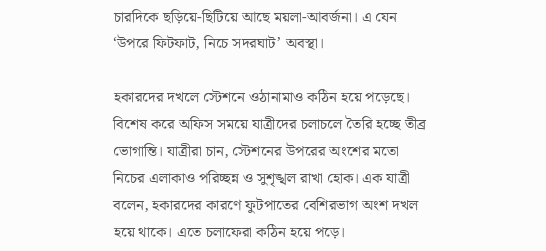চারদিকে ছড়িয়ে-ছিটিয়ে আছে ময়লা-আবর্জনা। এ যেন ‘উপরে ফিটফাট, নিচে সদরঘাট’ অবস্থা।

হকারদের দখলে স্টেশনে ওঠানামাও কঠিন হয়ে পড়েছে। বিশেষ করে অফিস সময়ে যাত্রীদের চলাচলে তৈরি হচ্ছে তীব্র ভোগান্তি। যাত্রীরা চান, স্টেশনের উপরের অংশের মতো নিচের এলাকাও পরিচ্ছন্ন ও সুশৃঙ্খল রাখা হোক। এক যাত্রী বলেন, হকারদের কারণে ফুটপাতের বেশিরভাগ অংশ দখল হয়ে থাকে। এতে চলাফেরা কঠিন হয়ে পড়ে।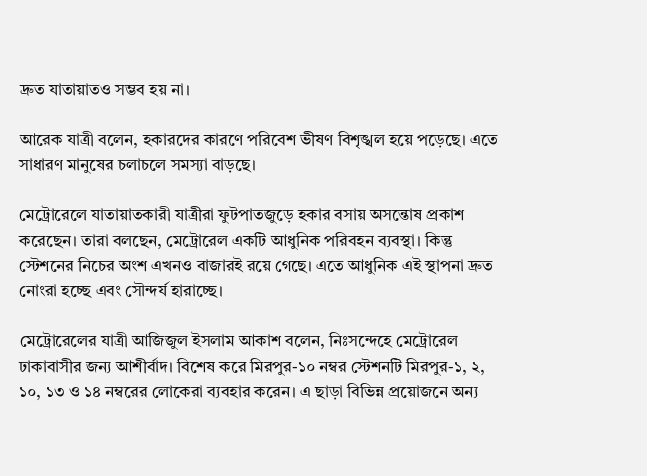দ্রুত যাতায়াতও সম্ভব হয় না।

আরেক যাত্রী বলেন, হকারদের কারণে পরিবেশ ভীষণ বিশৃঙ্খল হয়ে পড়েছে। এতে সাধারণ মানুষের চলাচলে সমস্যা বাড়ছে।

মেট্রোরেলে যাতায়াতকারী যাত্রীরা ফুটপাতজুড়ে হকার বসায় অসন্তোষ প্রকাশ করেছেন। তারা বলছেন, মেট্রোরেল একটি আধুনিক পরিবহন ব্যবস্থা। কিন্তু স্টেশনের নিচের অংশ এখনও বাজারই রয়ে গেছে। এতে আধুনিক এই স্থাপনা দ্রুত নোংরা হচ্ছে এবং সৌন্দর্য হারাচ্ছে।

মেট্রোরেলের যাত্রী আজিজুল ইসলাম আকাশ বলেন, নিঃসন্দেহে মেট্রোরেল ঢাকাবাসীর জন্য আশীর্বাদ। বিশেষ করে মিরপুর-১০ নম্বর স্টেশনটি মিরপুর-১, ২, ১০, ১৩ ও ১৪ নম্বরের লোকেরা ব্যবহার করেন। এ ছাড়া বিভিন্ন প্রয়োজনে অন্য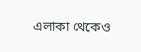এলাকা থেকেও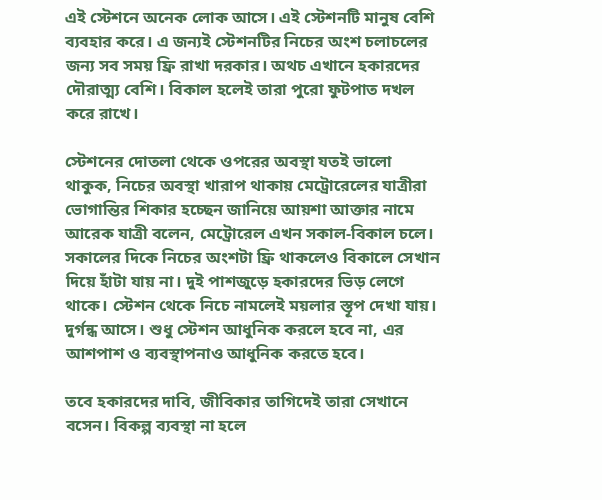এই স্টেশনে অনেক লোক আসে। এই স্টেশনটি মানুষ বেশি ব্যবহার করে। এ জন্যই স্টেশনটির নিচের অংশ চলাচলের জন্য সব সময় ফ্রি রাখা দরকার। অথচ এখানে হকারদের দৌরাত্ম্য বেশি। বিকাল হলেই তারা পুরো ফুটপাত দখল করে রাখে।

স্টেশনের দোতলা থেকে ওপরের অবস্থা যতই ভালো থাকুক, নিচের অবস্থা খারাপ থাকায় মেট্রোরেলের যাত্রীরা ভোগান্তির শিকার হচ্ছেন জানিয়ে আয়শা আক্তার নামে আরেক যাত্রী বলেন, মেট্রোরেল এখন সকাল-বিকাল চলে। সকালের দিকে নিচের অংশটা ফ্রি থাকলেও বিকালে সেখান দিয়ে হাঁটা যায় না। দুই পাশজুড়ে হকারদের ভিড় লেগে থাকে। স্টেশন থেকে নিচে নামলেই ময়লার স্তূপ দেখা যায়। দুর্গন্ধ আসে। শুধু স্টেশন আধুনিক করলে হবে না, এর আশপাশ ও ব্যবস্থাপনাও আধুনিক করতে হবে।

তবে হকারদের দাবি, জীবিকার তাগিদেই তারা সেখানে বসেন। বিকল্প ব্যবস্থা না হলে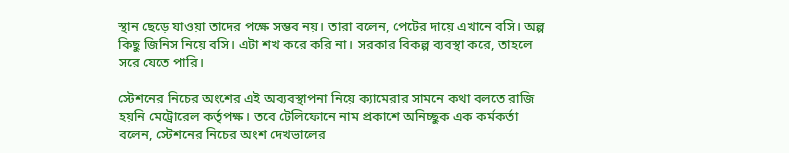স্থান ছেড়ে যাওয়া তাদের পক্ষে সম্ভব নয়। তারা বলেন, পেটের দায়ে এখানে বসি। অল্প কিছু জিনিস নিয়ে বসি। এটা শখ করে করি না। সরকার বিকল্প ব্যবস্থা করে, তাহলে সরে যেতে পারি।

স্টেশনের নিচের অংশের এই অব্যবস্থাপনা নিয়ে ক্যামেরার সামনে কথা বলতে রাজি হয়নি মেট্রোরেল কর্তৃপক্ষ। তবে টেলিফোনে নাম প্রকাশে অনিচ্ছুক এক কর্মকর্তা বলেন, স্টেশনের নিচের অংশ দেখভালের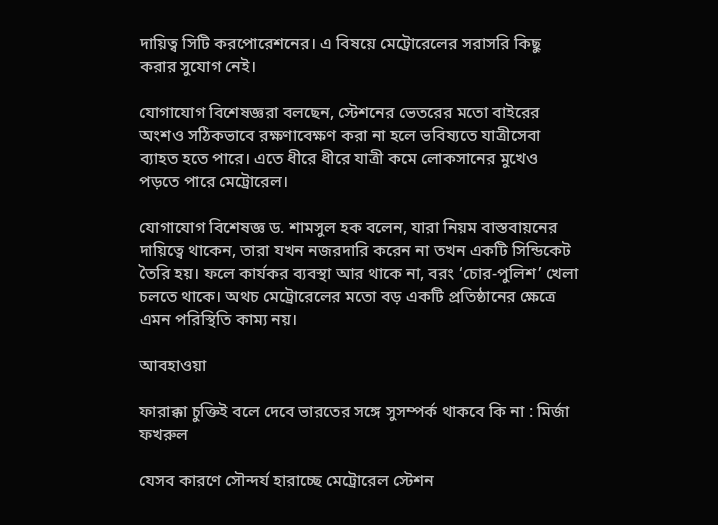দায়িত্ব সিটি করপোরেশনের। এ বিষয়ে মেট্রোরেলের সরাসরি কিছু করার সুযোগ নেই।

যোগাযোগ বিশেষজ্ঞরা বলছেন, স্টেশনের ভেতরের মতো বাইরের অংশও সঠিকভাবে রক্ষণাবেক্ষণ করা না হলে ভবিষ্যতে যাত্রীসেবা ব্যাহত হতে পারে। এতে ধীরে ধীরে যাত্রী কমে লোকসানের মুখেও পড়তে পারে মেট্রোরেল।

যোগাযোগ বিশেষজ্ঞ ড. শামসুল হক বলেন, যারা নিয়ম বাস্তবায়নের দায়িত্বে থাকেন, তারা যখন নজরদারি করেন না তখন একটি সিন্ডিকেট তৈরি হয়। ফলে কার্যকর ব্যবস্থা আর থাকে না, বরং ‘চোর-পুলিশ’ খেলা চলতে থাকে। অথচ মেট্রোরেলের মতো বড় একটি প্রতিষ্ঠানের ক্ষেত্রে এমন পরিস্থিতি কাম্য নয়।

আবহাওয়া

ফারাক্কা চুক্তিই বলে দেবে ভারতের সঙ্গে সুসম্পর্ক থাকবে কি না : মির্জা ফখরুল

যেসব কারণে সৌন্দর্য হারাচ্ছে মেট্রোরেল স্টেশন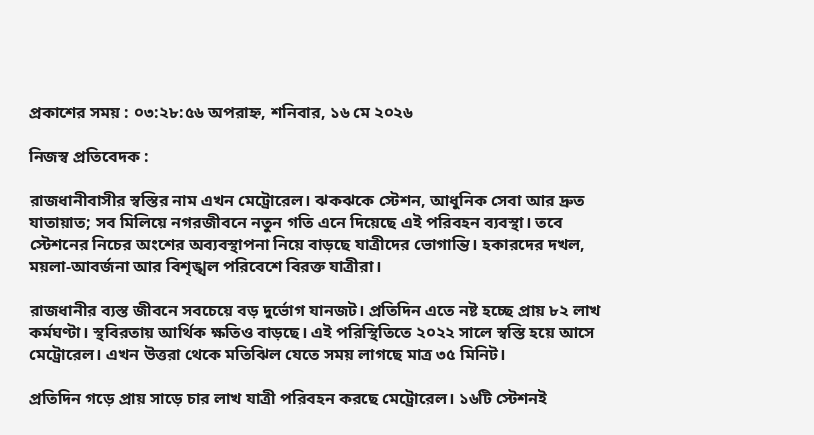প্রকাশের সময় : ০৩:২৮:৫৬ অপরাহ্ন, শনিবার, ১৬ মে ২০২৬

নিজস্ব প্রতিবেদক :

রাজধানীবাসীর স্বস্তির নাম এখন মেট্রোরেল। ঝকঝকে স্টেশন, আধুনিক সেবা আর দ্রুত যাতায়াত; সব মিলিয়ে নগরজীবনে নতুন গতি এনে দিয়েছে এই পরিবহন ব্যবস্থা। তবে স্টেশনের নিচের অংশের অব্যবস্থাপনা নিয়ে বাড়ছে যাত্রীদের ভোগান্তি। হকারদের দখল, ময়লা-আবর্জনা আর বিশৃঙ্খল পরিবেশে বিরক্ত যাত্রীরা।

রাজধানীর ব্যস্ত জীবনে সবচেয়ে বড় দুর্ভোগ যানজট। প্রতিদিন এতে নষ্ট হচ্ছে প্রায় ৮২ লাখ কর্মঘণ্টা। স্থবিরতায় আর্থিক ক্ষতিও বাড়ছে। এই পরিস্থিতিতে ২০২২ সালে স্বস্তি হয়ে আসে মেট্রোরেল। এখন উত্তরা থেকে মতিঝিল যেতে সময় লাগছে মাত্র ৩৫ মিনিট।

প্রতিদিন গড়ে প্রায় সাড়ে চার লাখ যাত্রী পরিবহন করছে মেট্রোরেল। ১৬টি স্টেশনই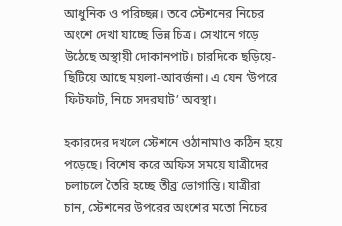আধুনিক ও পরিচ্ছন্ন। তবে স্টেশনের নিচের অংশে দেখা যাচ্ছে ভিন্ন চিত্র। সেখানে গড়ে উঠেছে অস্থায়ী দোকানপাট। চারদিকে ছড়িয়ে-ছিটিয়ে আছে ময়লা-আবর্জনা। এ যেন ‘উপরে ফিটফাট, নিচে সদরঘাট’ অবস্থা।

হকারদের দখলে স্টেশনে ওঠানামাও কঠিন হয়ে পড়েছে। বিশেষ করে অফিস সময়ে যাত্রীদের চলাচলে তৈরি হচ্ছে তীব্র ভোগান্তি। যাত্রীরা চান, স্টেশনের উপরের অংশের মতো নিচের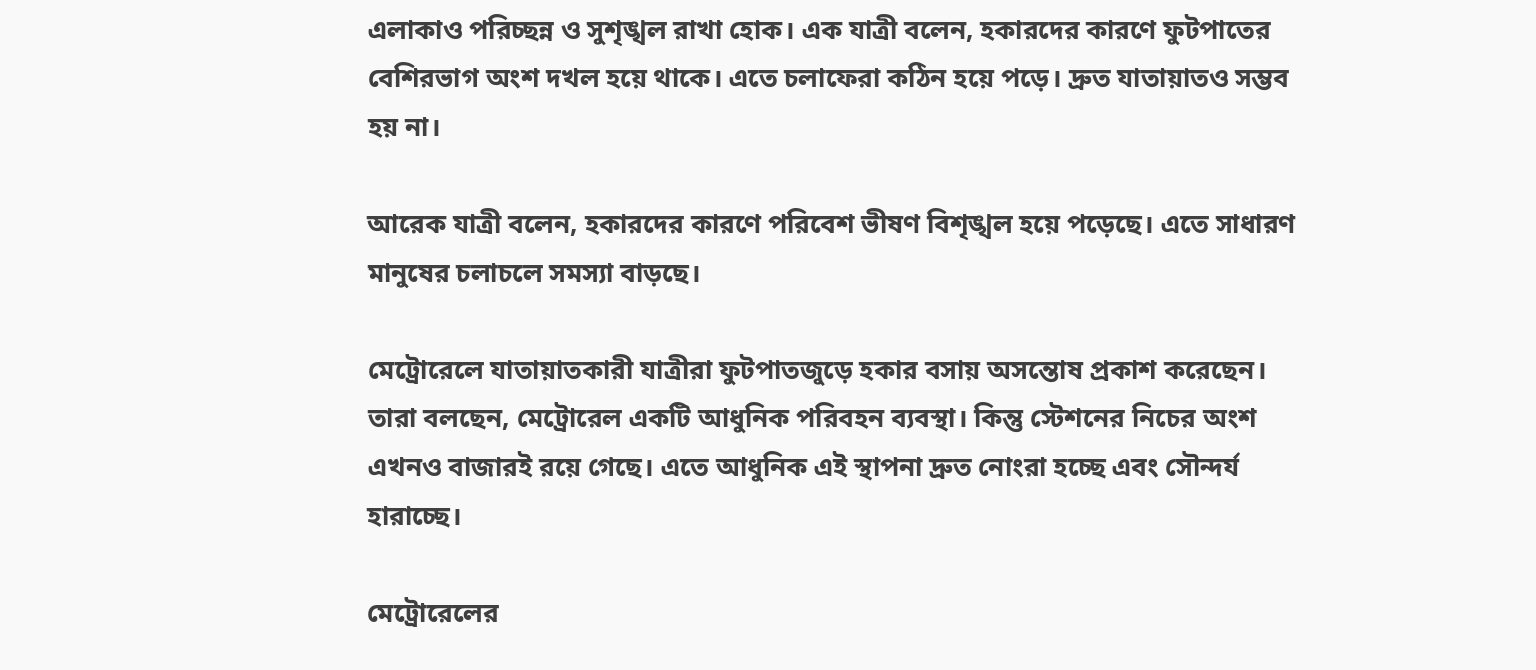এলাকাও পরিচ্ছন্ন ও সুশৃঙ্খল রাখা হোক। এক যাত্রী বলেন, হকারদের কারণে ফুটপাতের বেশিরভাগ অংশ দখল হয়ে থাকে। এতে চলাফেরা কঠিন হয়ে পড়ে। দ্রুত যাতায়াতও সম্ভব হয় না।

আরেক যাত্রী বলেন, হকারদের কারণে পরিবেশ ভীষণ বিশৃঙ্খল হয়ে পড়েছে। এতে সাধারণ মানুষের চলাচলে সমস্যা বাড়ছে।

মেট্রোরেলে যাতায়াতকারী যাত্রীরা ফুটপাতজুড়ে হকার বসায় অসন্তোষ প্রকাশ করেছেন। তারা বলছেন, মেট্রোরেল একটি আধুনিক পরিবহন ব্যবস্থা। কিন্তু স্টেশনের নিচের অংশ এখনও বাজারই রয়ে গেছে। এতে আধুনিক এই স্থাপনা দ্রুত নোংরা হচ্ছে এবং সৌন্দর্য হারাচ্ছে।

মেট্রোরেলের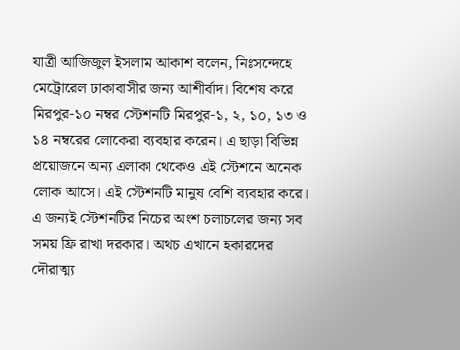যাত্রী আজিজুল ইসলাম আকাশ বলেন, নিঃসন্দেহে মেট্রোরেল ঢাকাবাসীর জন্য আশীর্বাদ। বিশেষ করে মিরপুর-১০ নম্বর স্টেশনটি মিরপুর-১, ২, ১০, ১৩ ও ১৪ নম্বরের লোকেরা ব্যবহার করেন। এ ছাড়া বিভিন্ন প্রয়োজনে অন্য এলাকা থেকেও এই স্টেশনে অনেক লোক আসে। এই স্টেশনটি মানুষ বেশি ব্যবহার করে। এ জন্যই স্টেশনটির নিচের অংশ চলাচলের জন্য সব সময় ফ্রি রাখা দরকার। অথচ এখানে হকারদের দৌরাত্ম্য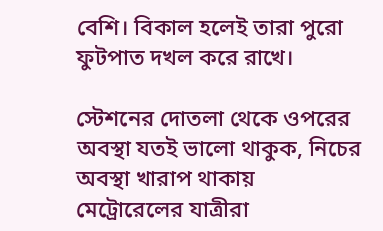বেশি। বিকাল হলেই তারা পুরো ফুটপাত দখল করে রাখে।

স্টেশনের দোতলা থেকে ওপরের অবস্থা যতই ভালো থাকুক, নিচের অবস্থা খারাপ থাকায় মেট্রোরেলের যাত্রীরা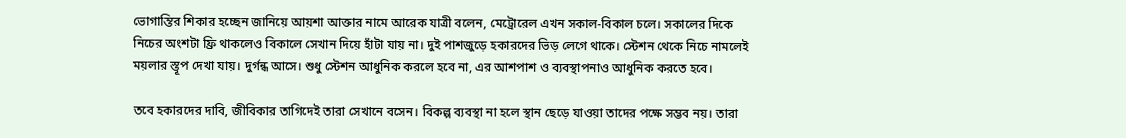ভোগান্তির শিকার হচ্ছেন জানিয়ে আয়শা আক্তার নামে আরেক যাত্রী বলেন, মেট্রোরেল এখন সকাল-বিকাল চলে। সকালের দিকে নিচের অংশটা ফ্রি থাকলেও বিকালে সেখান দিয়ে হাঁটা যায় না। দুই পাশজুড়ে হকারদের ভিড় লেগে থাকে। স্টেশন থেকে নিচে নামলেই ময়লার স্তূপ দেখা যায়। দুর্গন্ধ আসে। শুধু স্টেশন আধুনিক করলে হবে না, এর আশপাশ ও ব্যবস্থাপনাও আধুনিক করতে হবে।

তবে হকারদের দাবি, জীবিকার তাগিদেই তারা সেখানে বসেন। বিকল্প ব্যবস্থা না হলে স্থান ছেড়ে যাওয়া তাদের পক্ষে সম্ভব নয়। তারা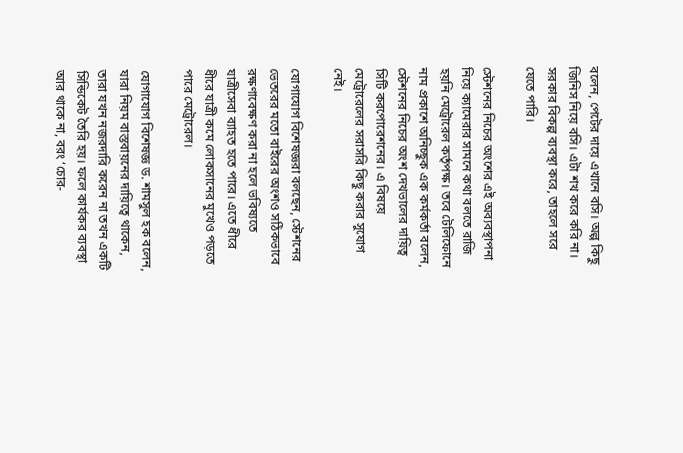বলেন, পেটের দায়ে এখানে বসি। অল্প কিছু জিনিস নিয়ে বসি। এটা শখ করে করি না। সরকার বিকল্প ব্যবস্থা করে, তাহলে সরে যেতে পারি।

স্টেশনের নিচের অংশের এই অব্যবস্থাপনা নিয়ে ক্যামেরার সামনে কথা বলতে রাজি হয়নি মেট্রোরেল কর্তৃপক্ষ। তবে টেলিফোনে নাম প্রকাশে অনিচ্ছুক এক কর্মকর্তা বলেন, স্টেশনের নিচের অংশ দেখভালের দায়িত্ব সিটি করপোরেশনের। এ বিষয়ে মেট্রোরেলের সরাসরি কিছু করার সুযোগ নেই।

যোগাযোগ বিশেষজ্ঞরা বলছেন, স্টেশনের ভেতরের মতো বাইরের অংশও সঠিকভাবে রক্ষণাবেক্ষণ করা না হলে ভবিষ্যতে যাত্রীসেবা ব্যাহত হতে পারে। এতে ধীরে ধীরে যাত্রী কমে লোকসানের মুখেও পড়তে পারে মেট্রোরেল।

যোগাযোগ বিশেষজ্ঞ ড. শামসুল হক বলেন, যারা নিয়ম বাস্তবায়নের দায়িত্বে থাকেন, তারা যখন নজরদারি করেন না তখন একটি সিন্ডিকেট তৈরি হয়। ফলে কার্যকর ব্যবস্থা আর থাকে না, বরং ‘চোর-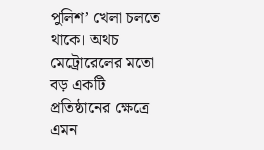পুলিশ’ খেলা চলতে থাকে। অথচ মেট্রোরেলের মতো বড় একটি প্রতিষ্ঠানের ক্ষেত্রে এমন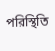পরিস্থিতি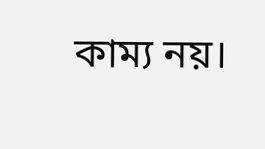কাম্য নয়।